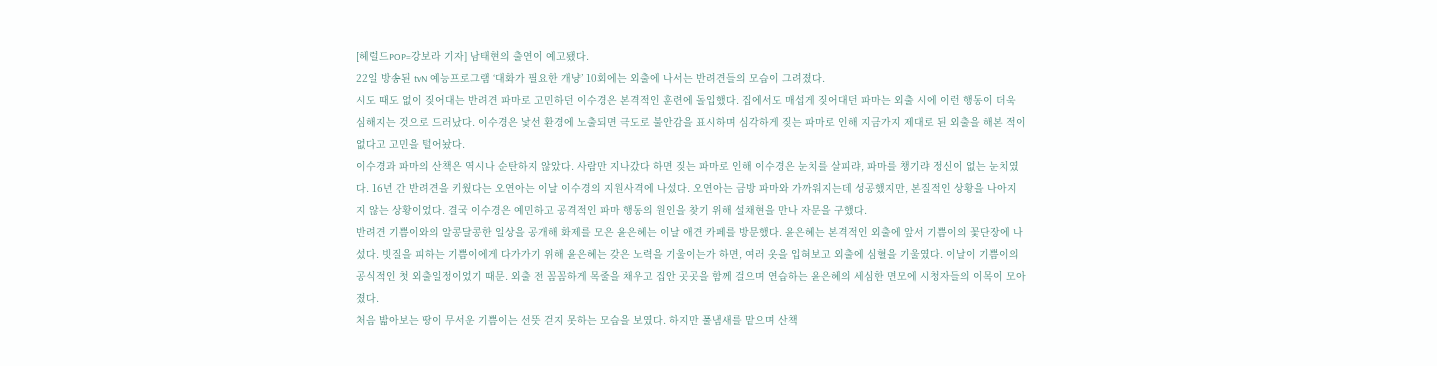[헤럴드POP=강보라 기자] 남태현의 출연이 예고됐다.
22일 방송된 tvN 예능프로그램 ‘대화가 필요한 개냥’ 10회에는 외출에 나서는 반려견들의 모습이 그려졌다.
시도 때도 없이 짖어대는 반려견 파마로 고민하던 이수경은 본격적인 훈련에 돌입했다. 집에서도 매섭게 짖어대던 파마는 외출 시에 이런 행동이 더욱 심해지는 것으로 드러났다. 이수경은 낯선 환경에 노출되면 극도로 불안감을 표시하며 심각하게 짖는 파마로 인해 지금가지 제대로 된 외출을 해본 적이 없다고 고민을 털어놨다.
이수경과 파마의 산책은 역시나 순탄하지 않았다. 사람만 지나갔다 하면 짖는 파마로 인해 이수경은 눈치를 살피랴, 파마를 챙기랴 정신이 없는 눈치였다. 16년 간 반려견을 키웠다는 오연아는 이날 이수경의 지원사격에 나섰다. 오연아는 금방 파마와 가까워지는데 성공했지만, 본질적인 상황을 나아지지 않는 상황이었다. 결국 이수경은 예민하고 공격적인 파마 행동의 원인을 찾기 위해 설채현을 만나 자문을 구했다.
반려견 기쁨이와의 알콩달콩한 일상을 공개해 화제를 모은 윤은혜는 이날 애견 카페를 방문했다. 윤은혜는 본격적인 외출에 앞서 기쁨이의 꽃단장에 나섰다. 빗질을 피하는 기쁨이에게 다가가기 위해 윤은혜는 갖은 노력을 기울이는가 하면, 여러 옷을 입혀보고 외출에 심혈을 기울였다. 이날이 기쁨이의 공식적인 첫 외출일정이었기 때문. 외출 전 꼼꼼하게 목줄을 채우고 집안 곳곳을 함께 걸으며 연습하는 윤은혜의 세심한 면모에 시청자들의 이목이 모아졌다.
처음 밟아보는 땅이 무서운 기쁨이는 선뜻 걷지 못하는 모습을 보였다. 하지만 풀냄새를 맡으며 산책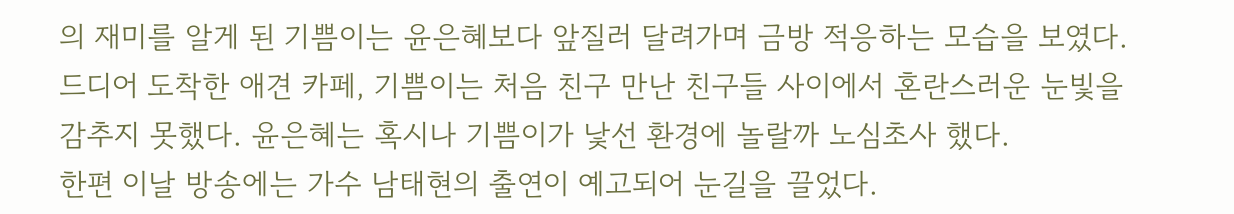의 재미를 알게 된 기쁨이는 윤은혜보다 앞질러 달려가며 금방 적응하는 모습을 보였다. 드디어 도착한 애견 카페, 기쁨이는 처음 친구 만난 친구들 사이에서 혼란스러운 눈빛을 감추지 못했다. 윤은혜는 혹시나 기쁨이가 낯선 환경에 놀랄까 노심초사 했다.
한편 이날 방송에는 가수 남태현의 출연이 예고되어 눈길을 끌었다.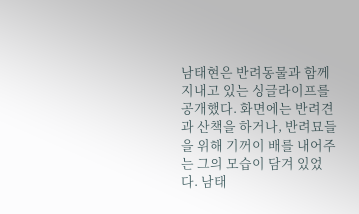남태현은 반려동물과 함께 지내고 있는 싱글라이프를 공개했다. 화면에는 반려견과 산책을 하거나, 반려묘들을 위해 기꺼이 배를 내어주는 그의 모습이 담겨 있었다. 남태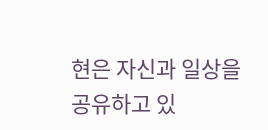현은 자신과 일상을 공유하고 있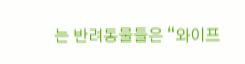는 반려동물들은 “와이프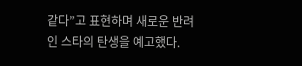같다”고 표현하며 새로운 반려인 스타의 탄생을 예고했다.